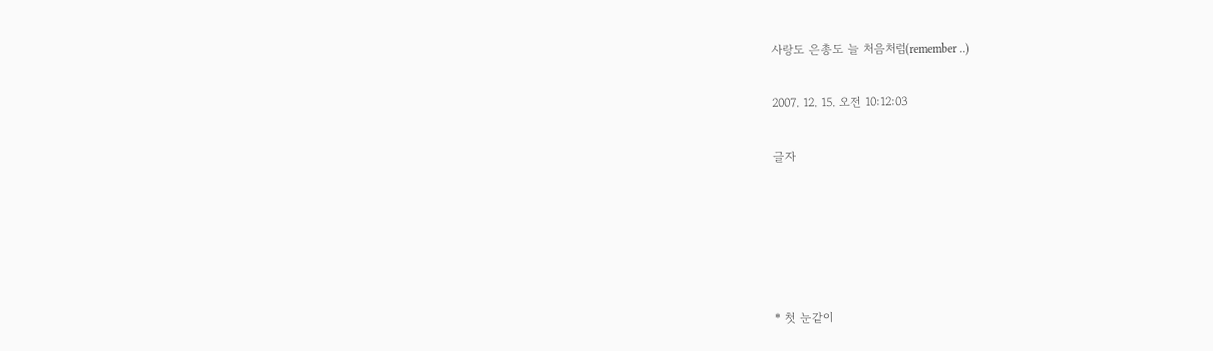사랑도 은총도 늘 처음처럼(remember ..)

2007. 12. 15. 오전 10:12:03

글자





* 첫 눈같이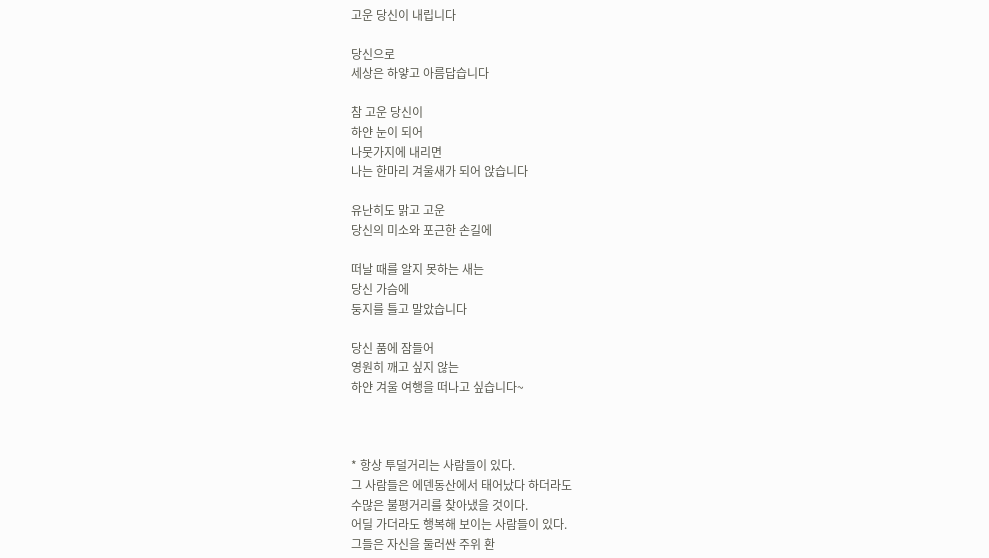고운 당신이 내립니다

당신으로
세상은 하얗고 아름답습니다

참 고운 당신이
하얀 눈이 되어
나뭇가지에 내리면
나는 한마리 겨울새가 되어 앉습니다

유난히도 맑고 고운
당신의 미소와 포근한 손길에

떠날 때를 알지 못하는 새는
당신 가슴에
둥지를 틀고 말았습니다

당신 품에 잠들어
영원히 깨고 싶지 않는
하얀 겨울 여행을 떠나고 싶습니다~



* 항상 투덜거리는 사람들이 있다.
그 사람들은 에덴동산에서 태어났다 하더라도
수많은 불평거리를 찾아냈을 것이다.
어딜 가더라도 행복해 보이는 사람들이 있다.
그들은 자신을 둘러싼 주위 환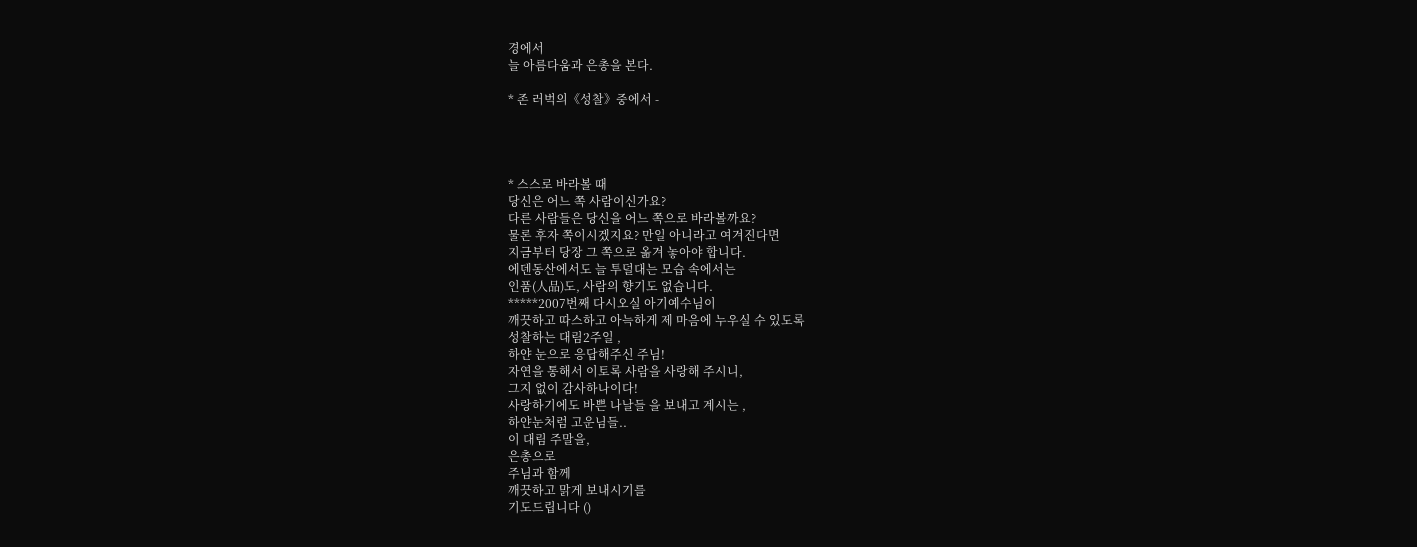경에서
늘 아름다움과 은총을 본다.

* 존 러벅의《성찰》중에서 -




* 스스로 바라볼 때
당신은 어느 쪽 사람이신가요?
다른 사람들은 당신을 어느 쪽으로 바라볼까요?
물론 후자 쪽이시겠지요? 만일 아니라고 여겨진다면
지금부터 당장 그 쪽으로 옮겨 놓아야 합니다.
에덴동산에서도 늘 투덜대는 모습 속에서는
인품(人品)도, 사람의 향기도 없습니다.
*****2007번째 다시오실 아기예수님이
깨끗하고 따스하고 아늑하게 제 마음에 누우실 수 있도록
성찰하는 대림2주일 ,
하얀 눈으로 응답해주신 주님!
자연을 통해서 이토록 사람을 사랑해 주시니,
그지 없이 감사하나이다!
사랑하기에도 바쁜 나날들 을 보내고 계시는 ,
하얀눈처럼 고운님들..
이 대림 주말을,
은총으로
주님과 함께
깨끗하고 맑게 보내시기를
기도드립니다 ()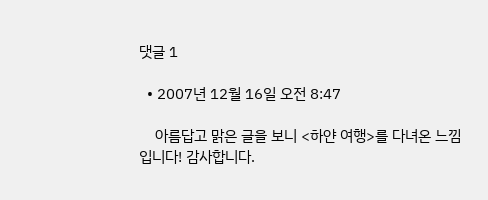댓글 1

  • 2007년 12월 16일 오전 8:47

    아름답고 맑은 글을 보니 <하얀 여행>를 다녀온 느낌입니다! 감사합니다.